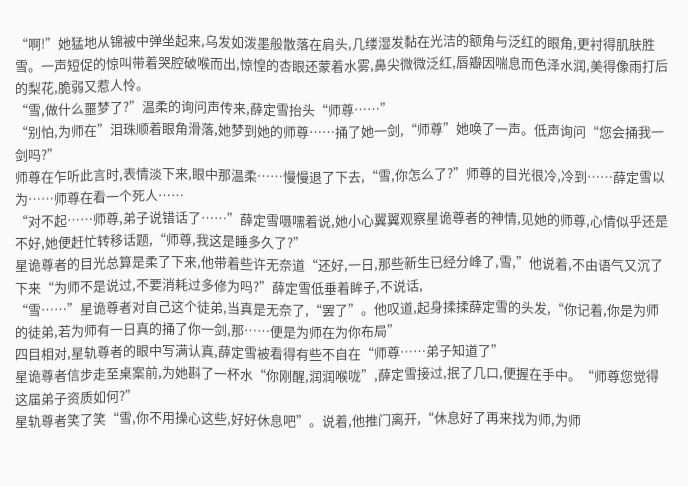“啊!”她猛地从锦被中弹坐起来,乌发如泼墨般散落在肩头,几缕湿发黏在光洁的额角与泛红的眼角,更衬得肌肤胜雪。一声短促的惊叫带着哭腔破喉而出,惊惶的杏眼还蒙着水雾,鼻尖微微泛红,唇瓣因喘息而色泽水润,美得像雨打后的梨花,脆弱又惹人怜。
“雪,做什么噩梦了?”温柔的询问声传来,薛定雪抬头“师尊……”
“别怕,为师在”泪珠顺着眼角滑落,她梦到她的师尊……捅了她一剑,“师尊”她唤了一声。低声询问“您会捅我一剑吗?”
师尊在乍听此言时,表情淡下来,眼中那温柔……慢慢退了下去,“雪,你怎么了?”师尊的目光很冷,冷到……薛定雪以为……师尊在看一个死人……
“对不起……师尊,弟子说错话了……”薛定雪嗫嚅着说,她小心翼翼观察星诡尊者的神情,见她的师尊,心情似乎还是不好,她便赶忙转移话题,“师尊,我这是睡多久了?”
星诡尊者的目光总算是柔了下来,他带着些许无奈道“还好,一日,那些新生已经分峰了,雪,”他说着,不由语气又沉了下来“为师不是说过,不要消耗过多修为吗?”薛定雪低垂着眸子,不说话,
“雪……”星诡尊者对自己这个徒弟,当真是无奈了,“罢了”。他叹道,起身揉揉薛定雪的头发,“你记着,你是为师的徒弟,若为师有一日真的捅了你一剑,那……便是为师在为你布局”
四目相对,星轨尊者的眼中写满认真,薛定雪被看得有些不自在“师尊……弟子知道了”
星诡尊者信步走至桌案前,为她斟了一杯水“你刚醒,润润喉咙”,薛定雪接过,抿了几口,便握在手中。“师尊您觉得这届弟子资质如何?”
星轨尊者笑了笑“雪,你不用操心这些,好好休息吧”。说着,他推门离开,“休息好了再来找为师,为师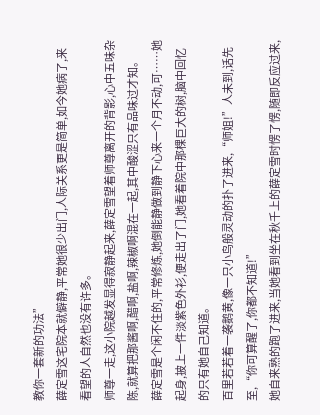教你一套新的功法”
薛定雪这宅院本就僻静,平常她很少出门,人际关系更是简单,如今她病了,来看望的人自然也没有许多。
师尊一走,这小院越发显得寂静起来,薛定雪望着师尊离开的背影,心中五味杂陈,就算把那酱啊,醋啊,盐啊,辣椒啊混在一起,其中酸涩只有品味过才知。
薛定雪是个闲不住的,平常修炼,她倒能静做到静下心来一个月不动,可……她起身,披上一件淡紫色外衫,便走出了门,她看着院中那棵巨大的树,脑中回忆的只有她自己知道。
百里若若着一袭鹅黄,像一只小鸟般灵动的扑了进来,“师姐!”人未到,话先至,“你可算醒了,你都不知道!”
她自来熟的跑了进来,当她看到坐在秋千上的薛定雪时愣了愣,随即反应过来,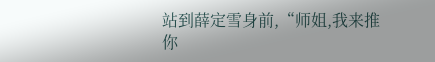站到薛定雪身前,“师姐,我来推你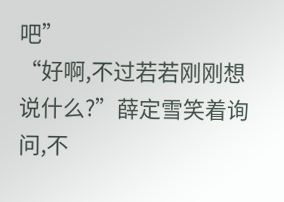吧”
“好啊,不过若若刚刚想说什么?”薛定雪笑着询问,不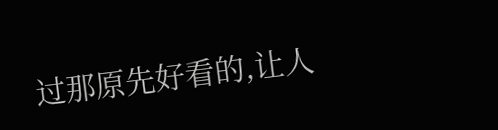过那原先好看的,让人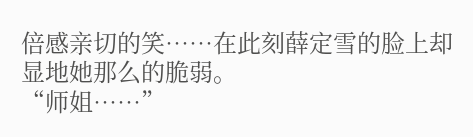倍感亲切的笑……在此刻薛定雪的脸上却显地她那么的脆弱。
“师姐……”